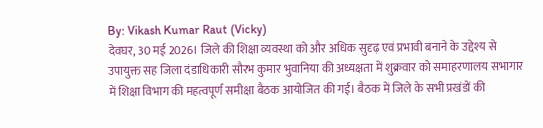By: Vikash Kumar Raut (Vicky)
देवघर, 30 मई 2026। जिले की शिक्षा व्यवस्था को और अधिक सुदृढ़ एवं प्रभावी बनाने के उद्देश्य से उपायुक्त सह जिला दंडाधिकारी सौरभ कुमार भुवानिया की अध्यक्षता में शुक्रवार को समाहरणालय सभागार में शिक्षा विभाग की महत्वपूर्ण समीक्षा बैठक आयोजित की गई। बैठक में जिले के सभी प्रखंडों की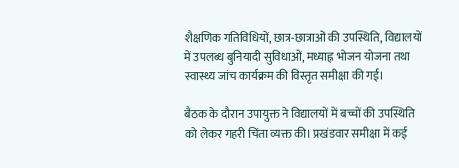शैक्षणिक गतिविधियों, छात्र-छात्राओं की उपस्थिति, विद्यालयों में उपलब्ध बुनियादी सुविधाओं, मध्याह्न भोजन योजना तथा स्वास्थ्य जांच कार्यक्रम की विस्तृत समीक्षा की गई।

बैठक के दौरान उपायुक्त ने विद्यालयों में बच्चों की उपस्थिति को लेकर गहरी चिंता व्यक्त की। प्रखंडवार समीक्षा में कई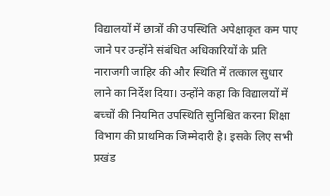विद्यालयों में छात्रों की उपस्थिति अपेक्षाकृत कम पाए जाने पर उन्होंने संबंधित अधिकारियों के प्रति नाराजगी जाहिर की और स्थिति में तत्काल सुधार लाने का निर्देश दिया। उन्होंने कहा कि विद्यालयों में बच्चों की नियमित उपस्थिति सुनिश्चित करना शिक्षा विभाग की प्राथमिक जिम्मेदारी है। इसके लिए सभी प्रखंड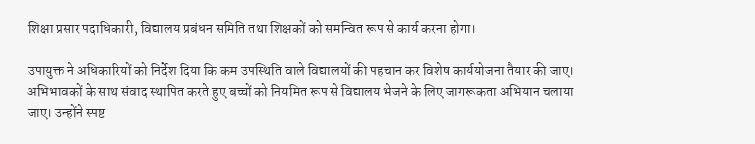शिक्षा प्रसार पदाधिकारी, विद्यालय प्रबंधन समिति तथा शिक्षकों को समन्वित रूप से कार्य करना होगा।

उपायुक्त ने अधिकारियों को निर्देश दिया कि कम उपस्थिति वाले विद्यालयों की पहचान कर विशेष कार्ययोजना तैयार की जाए। अभिभावकों के साथ संवाद स्थापित करते हुए बच्चों को नियमित रूप से विद्यालय भेजने के लिए जागरूकता अभियान चलाया जाए। उन्होंने स्पष्ट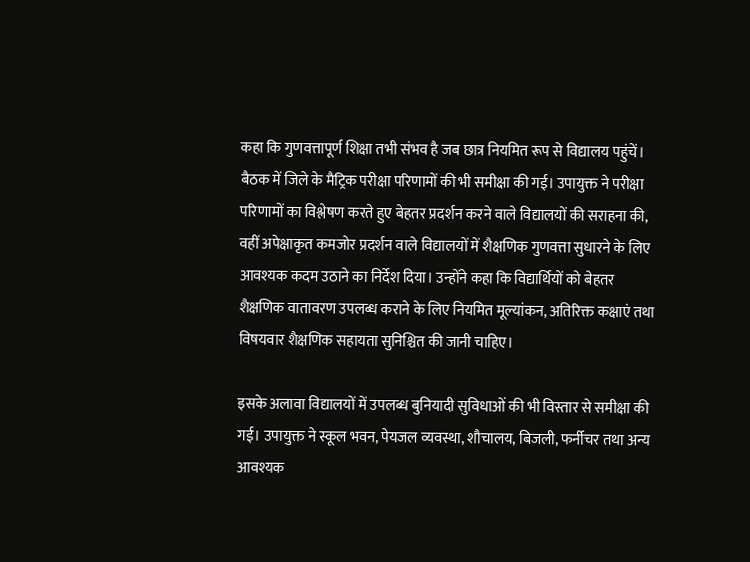कहा कि गुणवत्तापूर्ण शिक्षा तभी संभव है जब छात्र नियमित रूप से विद्यालय पहुंचें।
बैठक में जिले के मैट्रिक परीक्षा परिणामों की भी समीक्षा की गई। उपायुक्त ने परीक्षा परिणामों का विश्लेषण करते हुए बेहतर प्रदर्शन करने वाले विद्यालयों की सराहना की, वहीं अपेक्षाकृत कमजोर प्रदर्शन वाले विद्यालयों में शैक्षणिक गुणवत्ता सुधारने के लिए आवश्यक कदम उठाने का निर्देश दिया। उन्होंने कहा कि विद्यार्थियों को बेहतर शैक्षणिक वातावरण उपलब्ध कराने के लिए नियमित मूल्यांकन, अतिरिक्त कक्षाएं तथा विषयवार शैक्षणिक सहायता सुनिश्चित की जानी चाहिए।

इसके अलावा विद्यालयों में उपलब्ध बुनियादी सुविधाओं की भी विस्तार से समीक्षा की गई। उपायुक्त ने स्कूल भवन, पेयजल व्यवस्था, शौचालय, बिजली, फर्नीचर तथा अन्य आवश्यक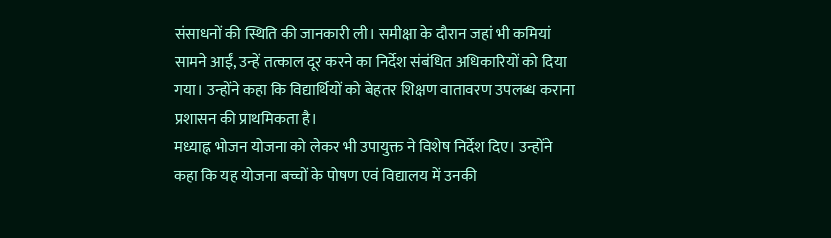संसाधनों की स्थिति की जानकारी ली। समीक्षा के दौरान जहां भी कमियां सामने आईं, उन्हें तत्काल दूर करने का निर्देश संबंधित अधिकारियों को दिया गया। उन्होंने कहा कि विद्यार्थियों को बेहतर शिक्षण वातावरण उपलब्ध कराना प्रशासन की प्राथमिकता है।
मध्याह्न भोजन योजना को लेकर भी उपायुक्त ने विशेष निर्देश दिए। उन्होंने कहा कि यह योजना बच्चों के पोषण एवं विद्यालय में उनकी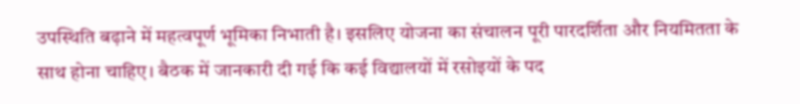उपस्थिति बढ़ाने में महत्वपूर्ण भूमिका निभाती है। इसलिए योजना का संचालन पूरी पारदर्शिता और नियमितता के साथ होना चाहिए। बैठक में जानकारी दी गई कि कई विद्यालयों में रसोइयों के पद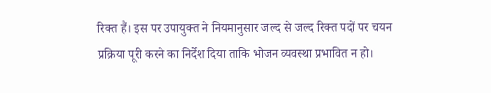रिक्त हैं। इस पर उपायुक्त ने नियमानुसार जल्द से जल्द रिक्त पदों पर चयन प्रक्रिया पूरी करने का निर्देश दिया ताकि भोजन व्यवस्था प्रभावित न हो।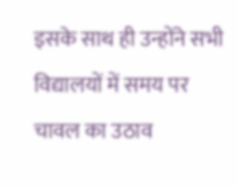इसके साथ ही उन्होंने सभी विद्यालयों में समय पर चावल का उठाव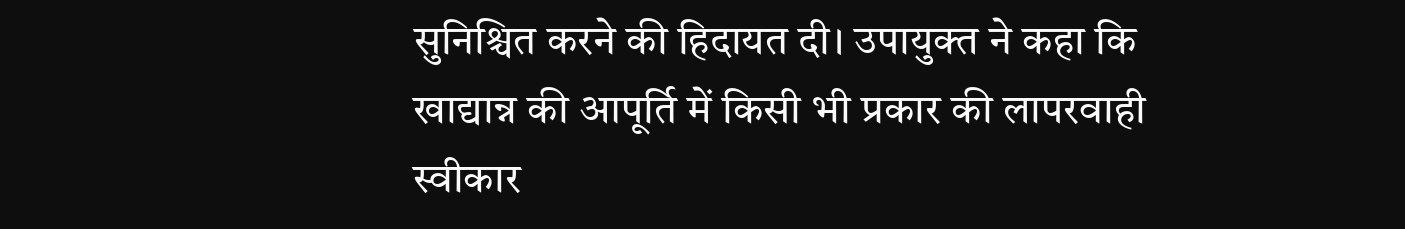सुनिश्चित करने की हिदायत दी। उपायुक्त ने कहा कि खाद्यान्न की आपूर्ति में किसी भी प्रकार की लापरवाही स्वीकार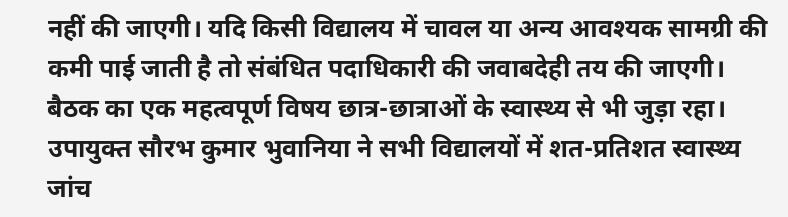नहीं की जाएगी। यदि किसी विद्यालय में चावल या अन्य आवश्यक सामग्री की कमी पाई जाती है तो संबंधित पदाधिकारी की जवाबदेही तय की जाएगी।
बैठक का एक महत्वपूर्ण विषय छात्र-छात्राओं के स्वास्थ्य से भी जुड़ा रहा। उपायुक्त सौरभ कुमार भुवानिया ने सभी विद्यालयों में शत-प्रतिशत स्वास्थ्य जांच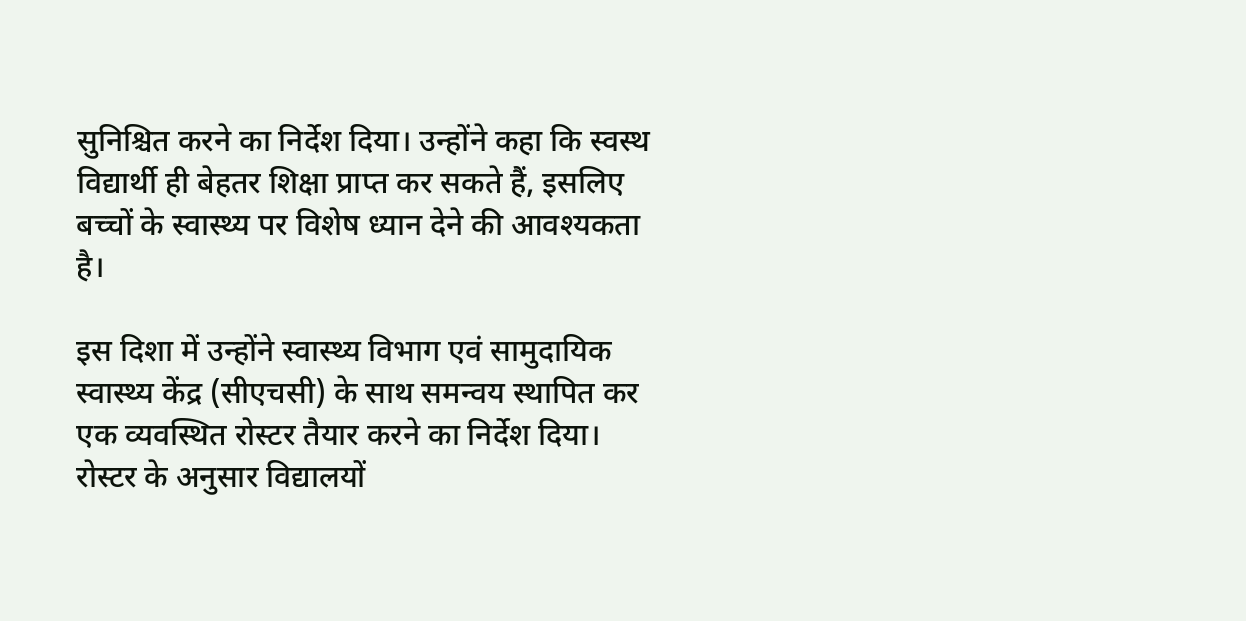सुनिश्चित करने का निर्देश दिया। उन्होंने कहा कि स्वस्थ विद्यार्थी ही बेहतर शिक्षा प्राप्त कर सकते हैं, इसलिए बच्चों के स्वास्थ्य पर विशेष ध्यान देने की आवश्यकता है।

इस दिशा में उन्होंने स्वास्थ्य विभाग एवं सामुदायिक स्वास्थ्य केंद्र (सीएचसी) के साथ समन्वय स्थापित कर एक व्यवस्थित रोस्टर तैयार करने का निर्देश दिया। रोस्टर के अनुसार विद्यालयों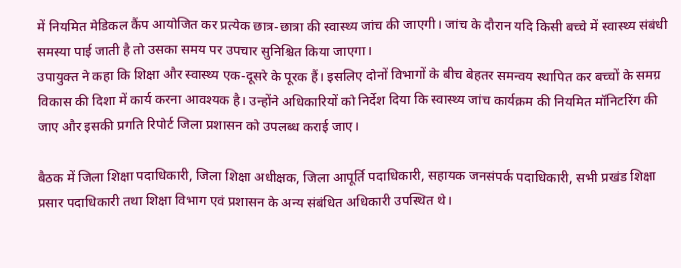में नियमित मेडिकल कैंप आयोजित कर प्रत्येक छात्र-छात्रा की स्वास्थ्य जांच की जाएगी। जांच के दौरान यदि किसी बच्चे में स्वास्थ्य संबंधी समस्या पाई जाती है तो उसका समय पर उपचार सुनिश्चित किया जाएगा।
उपायुक्त ने कहा कि शिक्षा और स्वास्थ्य एक-दूसरे के पूरक हैं। इसलिए दोनों विभागों के बीच बेहतर समन्वय स्थापित कर बच्चों के समग्र विकास की दिशा में कार्य करना आवश्यक है। उन्होंने अधिकारियों को निर्देश दिया कि स्वास्थ्य जांच कार्यक्रम की नियमित मॉनिटरिंग की जाए और इसकी प्रगति रिपोर्ट जिला प्रशासन को उपलब्ध कराई जाए।

बैठक में जिला शिक्षा पदाधिकारी, जिला शिक्षा अधीक्षक, जिला आपूर्ति पदाधिकारी, सहायक जनसंपर्क पदाधिकारी, सभी प्रखंड शिक्षा प्रसार पदाधिकारी तथा शिक्षा विभाग एवं प्रशासन के अन्य संबंधित अधिकारी उपस्थित थे।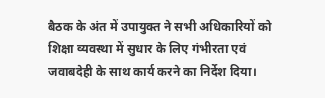बैठक के अंत में उपायुक्त ने सभी अधिकारियों को शिक्षा व्यवस्था में सुधार के लिए गंभीरता एवं जवाबदेही के साथ कार्य करने का निर्देश दिया।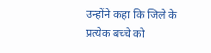उन्होंने कहा कि जिले के प्रत्येक बच्चे को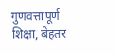गुणवत्तापूर्ण शिक्षा, बेहतर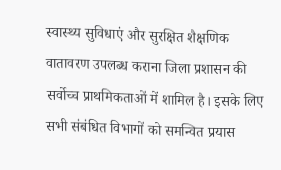स्वास्थ्य सुविधाएं और सुरक्षित शैक्षणिक वातावरण उपलब्ध कराना जिला प्रशासन की सर्वोच्च प्राथमिकताओं में शामिल है। इसके लिए सभी संबंधित विभागों को समन्वित प्रयास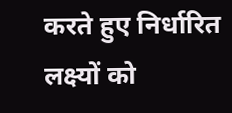करते हुए निर्धारित लक्ष्यों को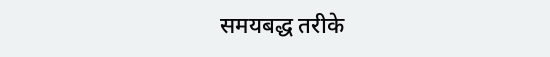समयबद्ध तरीके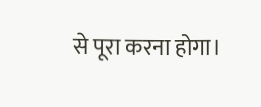से पूरा करना होगा।